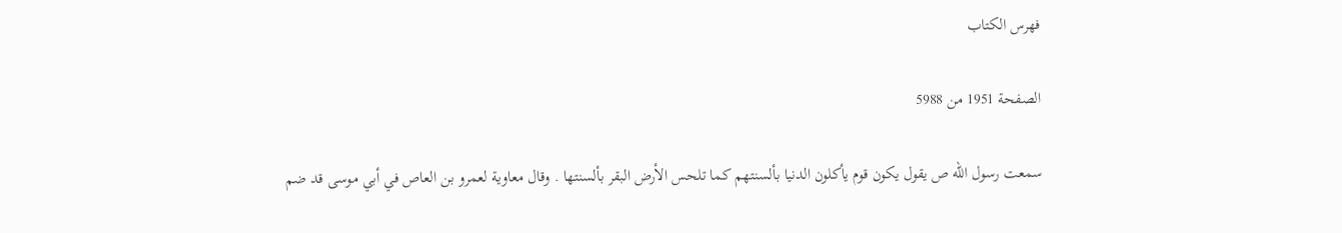فهرس الكتاب

الصفحة 1951 من 5988

سمعت رسول الله ص يقول يكون قوم يأكلون الدنيا بألسنتهم كما تلحس الأرض البقر بألسنتها . وقال معاوية لعمرو بن العاص في أبي موسى قد ضم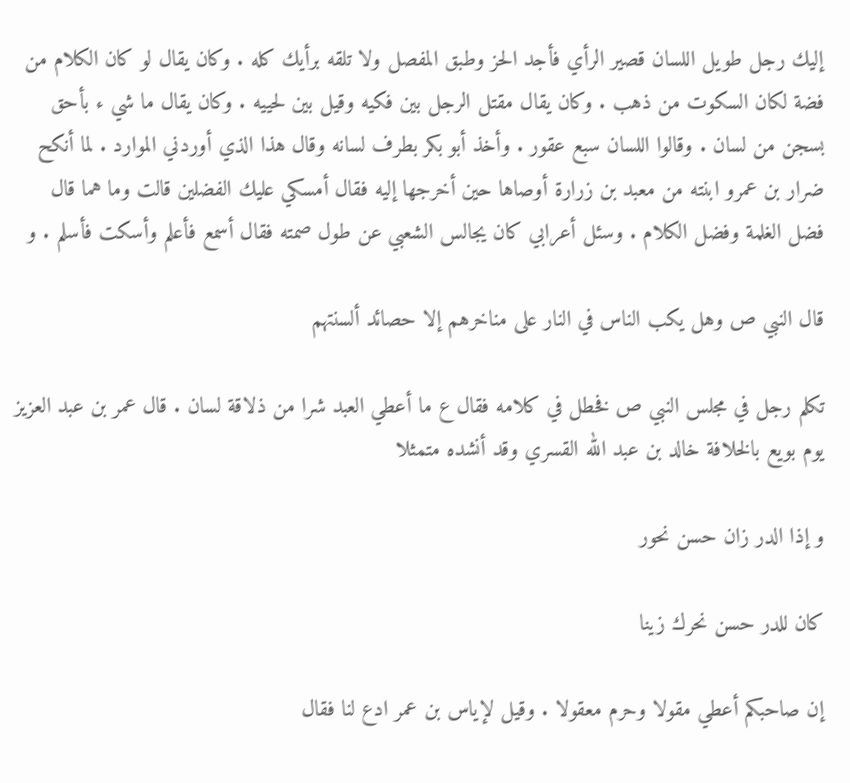إليك رجل طويل اللسان قصير الرأي فأجد الحز وطبق المفصل ولا تلقه برأيك كله . وكان يقال لو كان الكلام من فضة لكان السكوت من ذهب . وكان يقال مقتل الرجل بين فكيه وقيل بين لحييه . وكان يقال ما شي ء بأحق بسجن من لسان . وقالوا اللسان سبع عقور . وأخذ أبو بكر بطرف لسانه وقال هذا الذي أوردني الموارد . لما أنكح ضرار بن عمرو ابنته من معبد بن زرارة أوصاها حين أخرجها إليه فقال أمسكي عليك الفضلين قالت وما هما قال فضل الغلمة وفضل الكلام . وسئل أعرابي كان يجالس الشعبي عن طول صمته فقال أسمع فأعلم وأسكت فأسلم . و

قال النبي ص وهل يكب الناس في النار على مناخرهم إلا حصائد ألسنتهم

تكلم رجل في مجلس النبي ص فخطل في كلامه فقال ع ما أعطي العبد شرا من ذلاقة لسان . قال عمر بن عبد العزيز يوم بويع بالخلافة خالد بن عبد الله القسري وقد أنشده متمثلا

و إذا الدر زان حسن نحور

كان للدر حسن نحرك زينا

إن صاحبكم أعطي مقولا وحرم معقولا . وقيل لإياس بن عمر ادع لنا فقال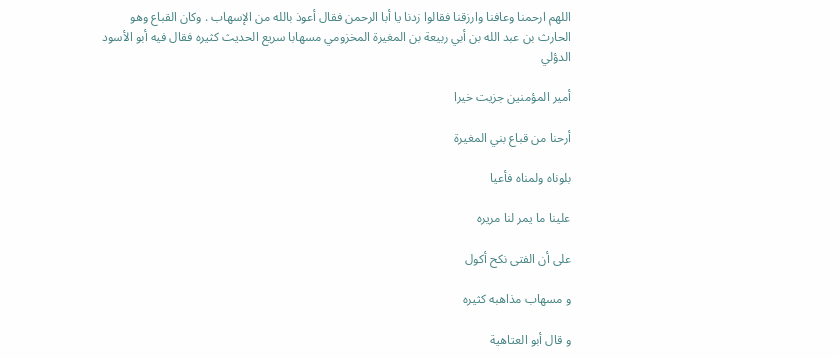اللهم ارحمنا وعافنا وارزقنا فقالوا زدنا يا أبا الرحمن فقال أعوذ بالله من الإسهاب . وكان القباع وهو الحارث بن عبد الله بن أبي ربيعة بن المغيرة المخزومي مسهابا سريع الحديث كثيره فقال فيه أبو الأسود الدؤلي

أمير المؤمنين جزيت خيرا

أرحنا من قباع بني المغيرة

بلوناه ولمناه فأعيا

علينا ما يمر لنا مريره

على أن الفتى نكح أكول

و مسهاب مذاهبه كثيره

و قال أبو العتاهية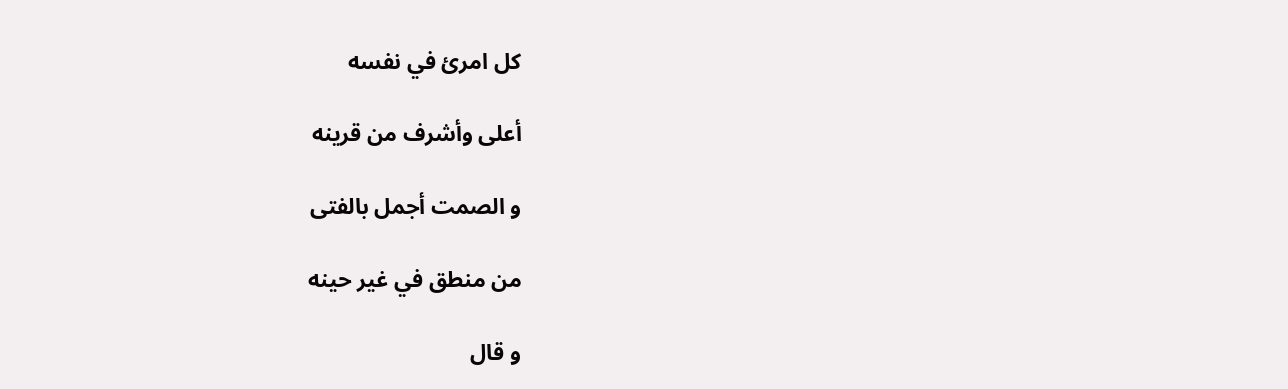كل امرئ في نفسه

أعلى وأشرف من قرينه

و الصمت أجمل بالفتى

من منطق في غير حينه

و قال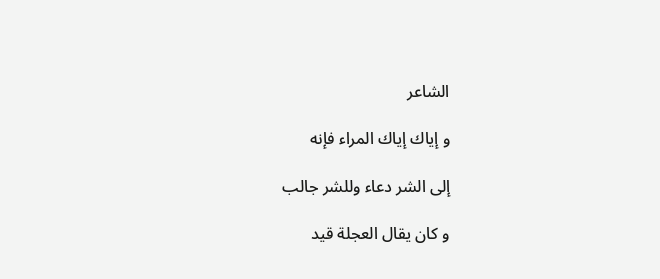الشاعر

و إياك إياك المراء فإنه

إلى الشر دعاء وللشر جالب

و كان يقال العجلة قيد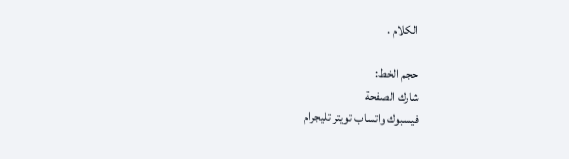الكلام .

حجم الخط:
شارك الصفحة
فيسبوك واتساب تويتر تليجرام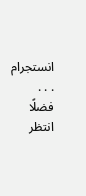انستجرام
. . .
فضلًا انتظر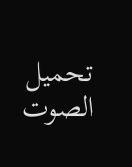تحميل الصوت